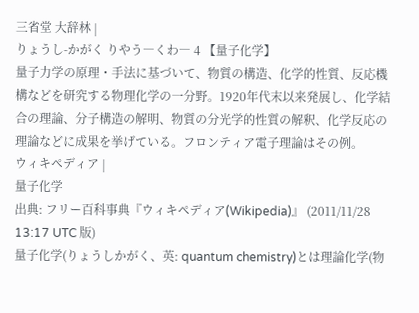三省堂 大辞林 |
りょうし-かがく りやう―くわ― 4 【量子化学】
量子力学の原理・手法に基づいて、物質の構造、化学的性質、反応機構などを研究する物理化学の一分野。1920年代末以来発展し、化学結合の理論、分子構造の解明、物質の分光学的性質の解釈、化学反応の理論などに成果を挙げている。フロンティア電子理論はその例。
ウィキペディア |
量子化学
出典: フリー百科事典『ウィキペディア(Wikipedia)』 (2011/11/28 13:17 UTC 版)
量子化学(りょうしかがく、英: quantum chemistry)とは理論化学(物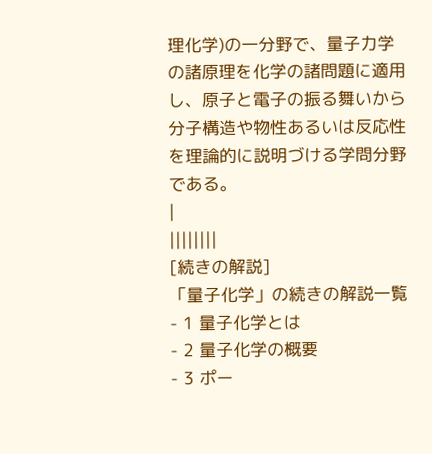理化学)の一分野で、量子力学の諸原理を化学の諸問題に適用し、原子と電子の振る舞いから分子構造や物性あるいは反応性を理論的に説明づける学問分野である。
|
||||||||
[続きの解説]
「量子化学」の続きの解説一覧
- 1 量子化学とは
- 2 量子化学の概要
- 3 ポー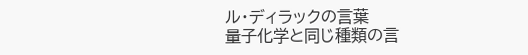ル・ディラックの言葉
量子化学と同じ種類の言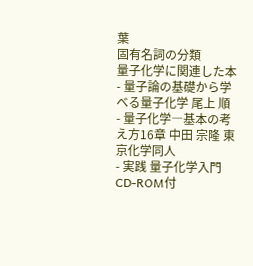葉
固有名詞の分類
量子化学に関連した本
- 量子論の基礎から学べる量子化学 尾上 順
- 量子化学―基本の考え方16章 中田 宗隆 東京化学同人
- 実践 量子化学入門 CD-ROM付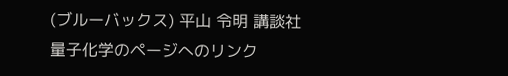(ブルーバックス) 平山 令明 講談社
量子化学のページへのリンク